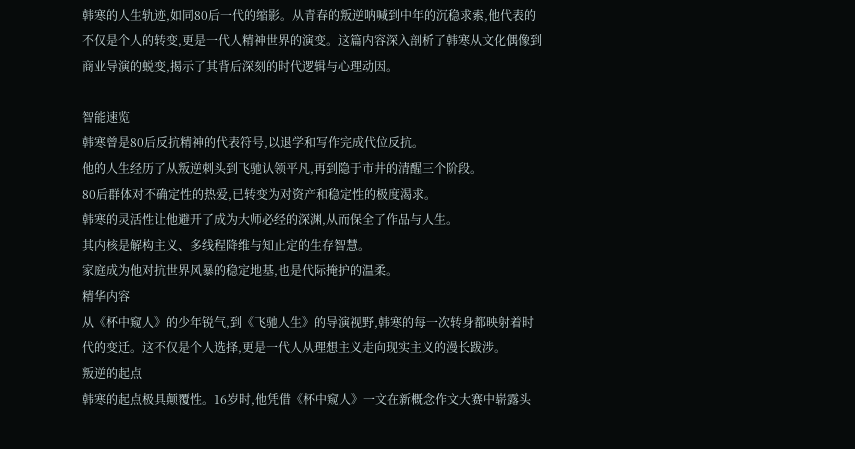韩寒的人生轨迹,如同80后一代的缩影。从青春的叛逆呐喊到中年的沉稳求索,他代表的不仅是个人的转变,更是一代人精神世界的演变。这篇内容深入剖析了韩寒从文化偶像到商业导演的蜕变,揭示了其背后深刻的时代逻辑与心理动因。

智能速览
韩寒曾是80后反抗精神的代表符号,以退学和写作完成代位反抗。
他的人生经历了从叛逆刺头到飞驰认领平凡,再到隐于市井的清醒三个阶段。
80后群体对不确定性的热爱,已转变为对资产和稳定性的极度渴求。
韩寒的灵活性让他避开了成为大师必经的深渊,从而保全了作品与人生。
其内核是解构主义、多线程降维与知止定的生存智慧。
家庭成为他对抗世界风暴的稳定地基,也是代际掩护的温柔。
精华内容
从《杯中窥人》的少年锐气,到《飞驰人生》的导演视野,韩寒的每一次转身都映射着时代的变迁。这不仅是个人选择,更是一代人从理想主义走向现实主义的漫长跋涉。
叛逆的起点
韩寒的起点极具颠覆性。16岁时,他凭借《杯中窥人》一文在新概念作文大赛中崭露头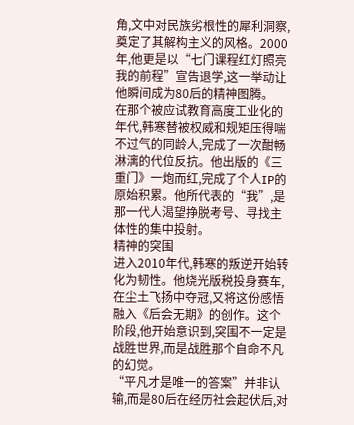角,文中对民族劣根性的犀利洞察,奠定了其解构主义的风格。2000年,他更是以“七门课程红灯照亮我的前程”宣告退学,这一举动让他瞬间成为80后的精神图腾。
在那个被应试教育高度工业化的年代,韩寒替被权威和规矩压得喘不过气的同龄人,完成了一次酣畅淋漓的代位反抗。他出版的《三重门》一炮而红,完成了个人IP的原始积累。他所代表的“我”,是那一代人渴望挣脱考号、寻找主体性的集中投射。
精神的突围
进入2010年代,韩寒的叛逆开始转化为韧性。他烧光版税投身赛车,在尘土飞扬中夺冠,又将这份感悟融入《后会无期》的创作。这个阶段,他开始意识到,突围不一定是战胜世界,而是战胜那个自命不凡的幻觉。
“平凡才是唯一的答案”并非认输,而是80后在经历社会起伏后,对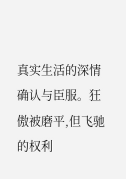真实生活的深情确认与臣服。狂傲被磨平,但飞驰的权利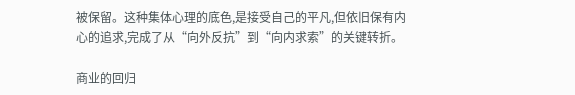被保留。这种集体心理的底色,是接受自己的平凡,但依旧保有内心的追求,完成了从“向外反抗”到“向内求索”的关键转折。

商业的回归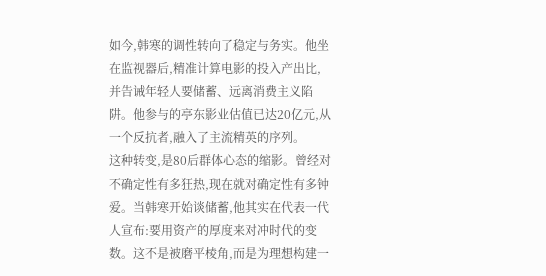如今,韩寒的调性转向了稳定与务实。他坐在监视器后,精准计算电影的投入产出比,并告诫年轻人要储蓄、远离消费主义陷阱。他参与的亭东影业估值已达20亿元,从一个反抗者,融入了主流精英的序列。
这种转变,是80后群体心态的缩影。曾经对不确定性有多狂热,现在就对确定性有多钟爱。当韩寒开始谈储蓄,他其实在代表一代人宣布:要用资产的厚度来对冲时代的变数。这不是被磨平棱角,而是为理想构建一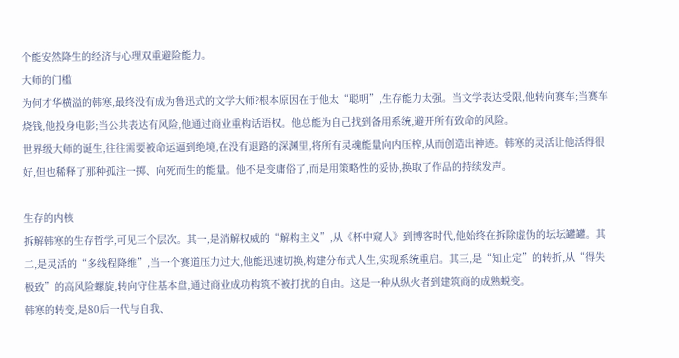个能安然降生的经济与心理双重避险能力。
大师的门槛
为何才华横溢的韩寒,最终没有成为鲁迅式的文学大师?根本原因在于他太“聪明”,生存能力太强。当文学表达受限,他转向赛车;当赛车烧钱,他投身电影;当公共表达有风险,他通过商业重构话语权。他总能为自己找到备用系统,避开所有致命的风险。
世界级大师的诞生,往往需要被命运逼到绝境,在没有退路的深渊里,将所有灵魂能量向内压榨,从而创造出神迹。韩寒的灵活让他活得很好,但也稀释了那种孤注一掷、向死而生的能量。他不是变庸俗了,而是用策略性的妥协,换取了作品的持续发声。

生存的内核
拆解韩寒的生存哲学,可见三个层次。其一,是消解权威的“解构主义”,从《杯中窥人》到博客时代,他始终在拆除虚伪的坛坛罐罐。其二,是灵活的“多线程降维”,当一个赛道压力过大,他能迅速切换,构建分布式人生,实现系统重启。其三,是“知止定”的转折,从“得失极致”的高风险螺旋,转向守住基本盘,通过商业成功构筑不被打扰的自由。这是一种从纵火者到建筑商的成熟蜕变。
韩寒的转变,是80后一代与自我、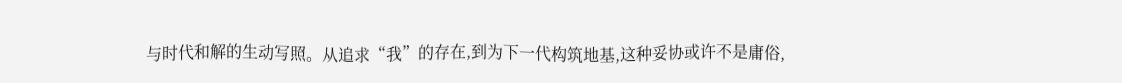与时代和解的生动写照。从追求“我”的存在,到为下一代构筑地基,这种妥协或许不是庸俗,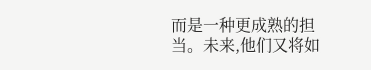而是一种更成熟的担当。未来,他们又将如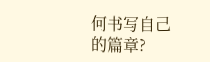何书写自己的篇章?